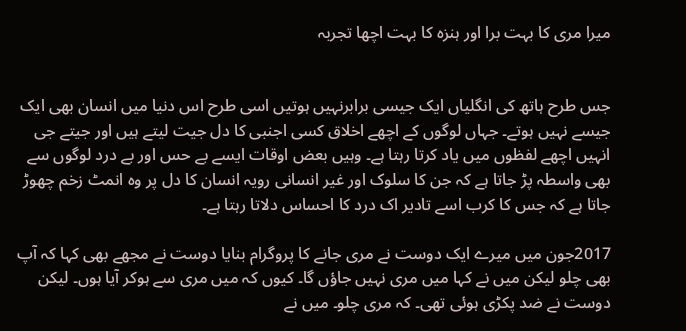میرا مری کا بہت برا اور ہنزہ کا بہت اچھا تجربہ


جس طرح ہاتھ کی انگلیاں ایک جیسی برابرنہیں ہوتیں اسی طرح اس دنیا میں انسان بھی ایک جیسے نہیں ہوتے۔ جہاں لوگوں کے اچھے اخلاق کسی اجنبی کا دل جیت لیتے ہیں اور جیتے جی انہیں اچھے لفظوں میں یاد کرتا رہتا ہے۔ وہیں بعض اوقات ایسے بے حس اور بے درد لوگوں سے بھی واسطہ پڑ جاتا ہے کہ جن کا سلوک اور غیر انسانی رویہ انسان کا دل پر وہ انمٹ زخم چھوڑ جاتا ہے کہ جس کا کرب اسے تادیر اک درد کا احساس دلاتا رہتا ہے۔

2017جون میں میرے ایک دوست نے مری جانے کا پروگرام بنایا دوست نے مجھے بھی کہا کہ آپ بھی چلو لیکن میں نے کہا میں مری نہیں جاؤں گا۔ کیوں کہ میں مری سے ہوکر آیا ہوں۔ لیکن دوست نے ضد پکڑی ہوئی تھی۔ کہ مری چلو۔ میں نے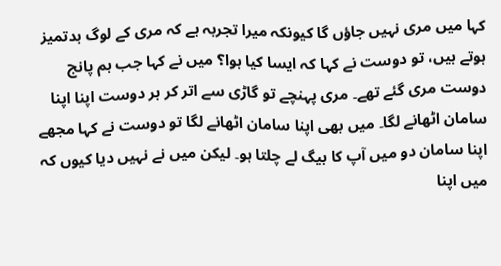کہا میں مری نہیں جاؤں گا کیونکہ میرا تجربہ ہے کہ مری کے لوگ بدتمیز ہوتے ہیں، تو دوست نے کہا کہ ایسا کیا ہوا؟ میں نے کہا جب ہم پانج دوست مری گئے تھے۔ مری پہنچے تو گاڑی سے اتر کر ہر دوست اپنا اپنا سامان اٹھانے لگا۔ میں بھی اپنا سامان اٹھانے لگا تو دوست نے کہا مجھے اپنا سامان دو میں آپ کا بیگ لے چلتا ہو۔ لیکن میں نے نہیں دیا کیوں کہ میں اپنا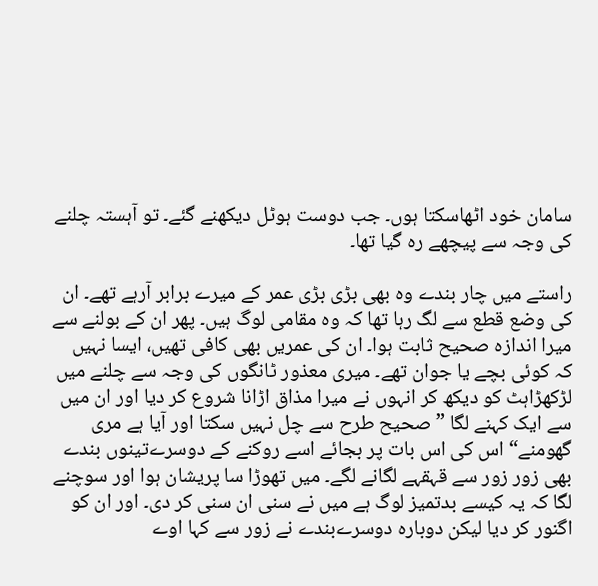سامان خود اٹھاسکتا ہوں۔ جب دوست ہوٹل دیکھنے گئے۔ تو آہستہ چلنے کی وجہ سے پیچھے رہ گیا تھا۔

راستے میں چار بندے وہ بھی بڑی بڑی عمر کے میرے برابر آرہے تھے۔ ان کی وضع قطع سے لگ رہا تھا کہ وہ مقامی لوگ ہیں۔ پھر ان کے بولنے سے میرا اندازہ صحیح ثابت ہوا۔ ان کی عمریں بھی کافی تھیں، ایسا نہیں کہ کوئی بچے یا جوان تھے۔ میری معذور ٹانگوں کی وجہ سے چلنے میں لڑکھڑاہٹ کو دیکھ کر انہوں نے میرا مذاق اڑانا شروع کر دیا اور ان میں سے ایک کہنے لگا ”صحیح طرح سے چل نہیں سکتا اور آیا ہے مری گھومنے“ اس کی اس بات پر بجائے اسے روکنے کے دوسرےتینوں بندے بھی زور زور سے قہقہے لگانے لگے۔ میں تھوڑا سا پریشان ہوا اور سوچنے لگا کہ یہ کیسے بدتمیز لوگ ہے میں نے سنی ان سنی کر دی۔ اور ان کو اگنور کر دیا لیکن دوبارہ دوسرےبندے نے زور سے کہا اوے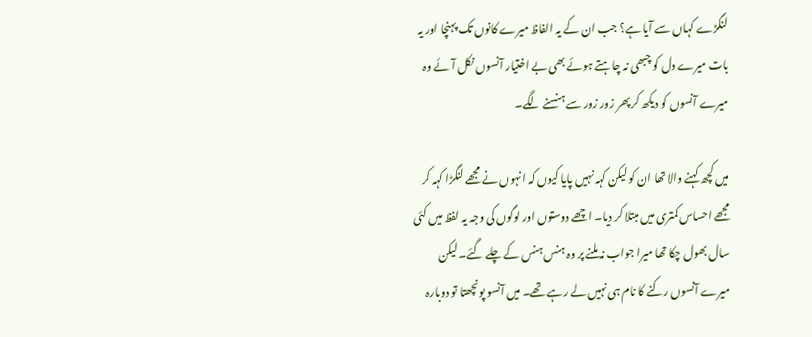لنگڑے کہاں سے آیا ہے؟ جب ان کے یہ الفاظ میرے کانوں تک پہنچا اور یہ بات میرے دل کو چبھی نہ چاہتے ہوئے بھی بے اختیار آنسوں نکل آئے وہ میرے آنسوں کو دیکھ کر پھر زور زور سے ہنسنے لگے۔

میں کچھ کہنے والا تھا ان کو لیکن کہہ نہیں پایا کیوں کہ انہوں نے مجھے لنگڑا کہہ کر مجھے احساس کمتری میں مبتلا کر دیا۔ اچھے دوستوں اور لوگوں کی وجہ یہ لفظ میں کئی سال بھول چکا تھا میرا جواب نہ ملنے پر وہ ہنس ہنس کے چلے گئے۔ لیکن میرے آنسوں رکنے کا نام ہی نہیں لے رہے تھے۔ میں آنسو پونچھتا تو دوبارہ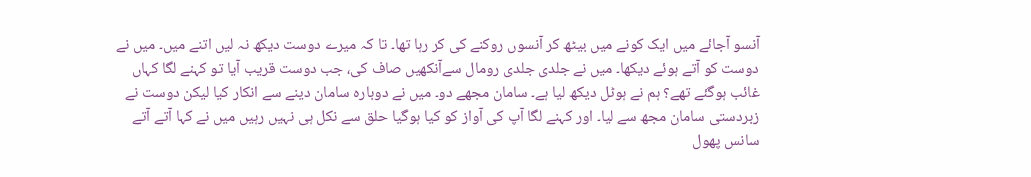آنسو آجائے میں ایک کونے میں بیٹھ کر آنسوں روکنے کی کر رہا تھا۔ تا کہ میرے دوست دیکھ نہ لیں اتنے میں۔ میں نے دوست کو آتے ہوئے دیکھا۔ میں نے جلدی جلدی رومال سےآنکھیں صاف کی، جب دوست قریب آیا تو کہنے لگا کہاں غائب ہوگئے تھے؟ ہم نے ہوٹل دیکھ لیا ہے۔ سامان مجھے دو۔ میں نے دوبارہ سامان دینے سے انکار کیا لیکن دوست نے زبردستی سامان مجھ سے لیا۔ اور کہنے لگا آپ کی آواز کو کیا ہوگیا حلق سے نکل ہی نہیں رہیں میں نے کہا آتے آتے سانس پھول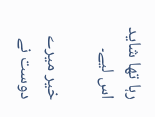رہا تھا شاید اس لیے۔

خیر میرے دوست نے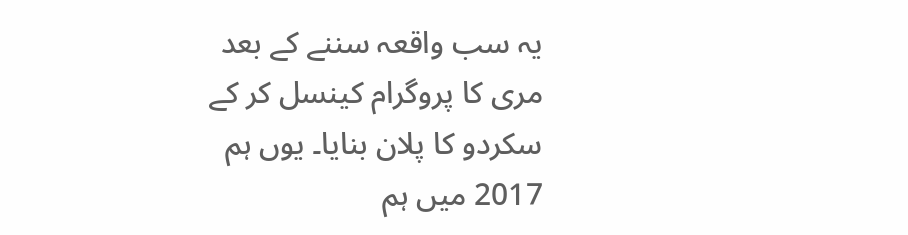یہ سب واقعہ سننے کے بعد مری کا پروگرام کینسل کر کے سکردو کا پلان بنایا۔ یوں ہم 2017 میں ہم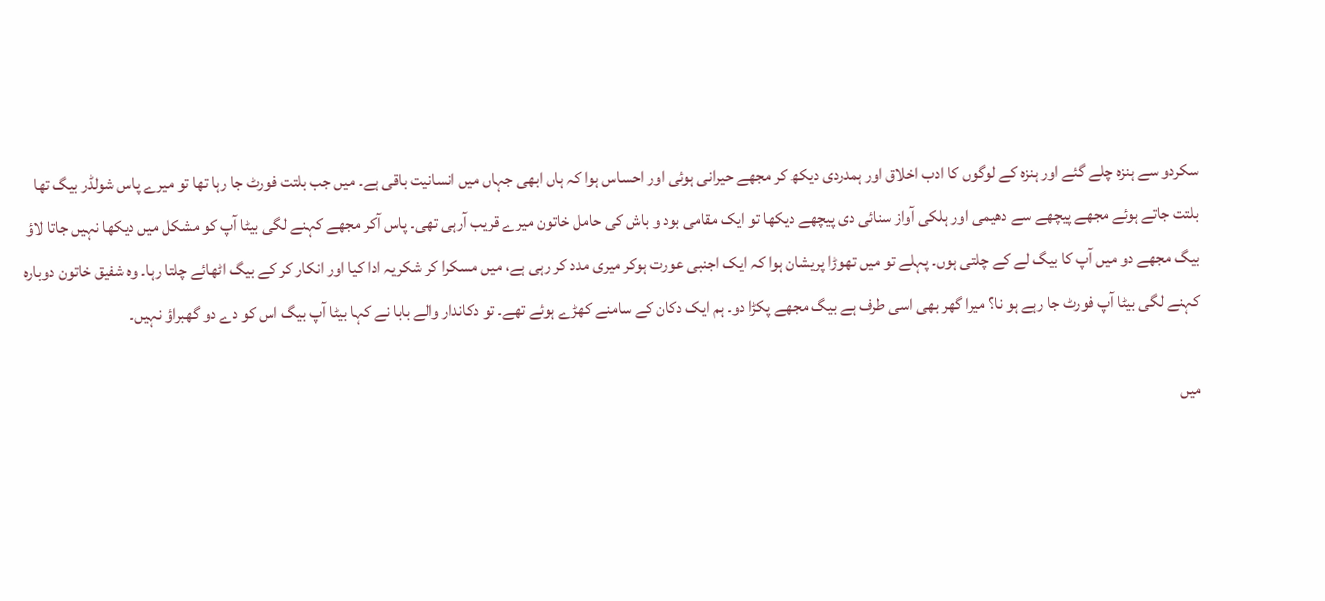سکردو سے ہنزہ چلے گئے اور ہنزہ کے لوگوں کا ادب اخلاق اور ہمدردی دیکھ کر مجھے حیرانی ہوئی اور احساس ہوا کہ ہاں ابھی جہاں میں انسانیت باقی ہے۔ میں جب بلتت فورٹ جا رہا تھا تو میرے پاس شولڈر بیگ تھا بلتت جاتے ہوئے مجھے پیچھے سے دھیمی اور ہلکی آواز سنائی دی پیچھے دیکھا تو ایک مقامی بود و باش کی حامل خاتون میرے قریب آرہی تھی۔ پاس آکر مجھے کہنے لگی بیٹا آپ کو مشکل میں دیکھا نہیں جاتا لاؤ بیگ مجھے دو میں آپ کا بیگ لے کے چلتی ہوں۔ پہلے تو میں تھوڑا پریشان ہوا کہ ایک اجنبی عورت ہوکر میری مدد کر رہی ہے، میں مسکرا کر شکریہ ادا کیا اور انکار کر کے بیگ اٹھائے چلتا رہا۔ وہ شفیق خاتون دوبارہ کہنے لگی بیٹا آپ فورٹ جا رہے ہو نا؟ میرا گھر بھی اسی طرف ہے بیگ مجھے پکڑا دو۔ ہم ایک دکان کے سامنے کھڑے ہوئے تھے۔ تو دکاندار والے بابا نے کہا بیٹا آپ بیگ اس کو دے دو گھبراؤ نہیں۔

میں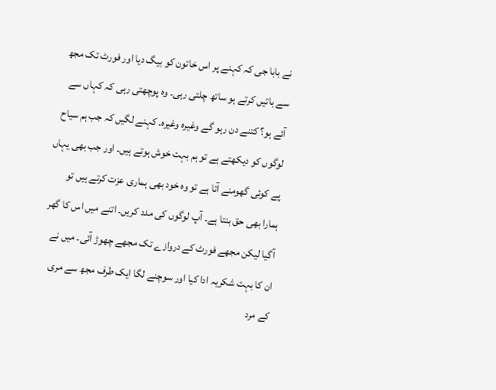نے بابا جی کہ کہنے پر اس خاتون کو بیگ دیا اور فورٹ تک مجھ سے باتیں کرتے ہو ساتھ چلتی رہی۔ وہ پوچھتی رہی کہ کہاں سے آئے ہو؟ کتنے دن رہو گے وغیرہ وغیرہ۔ کہنے لگیں کہ جب ہم سیاح لوگوں کو دیکھتے ہے تو ہم بہت خوش ہوتے ہیں۔ اور جب بھی یہاں پے کوئی گھومنے آتا ہے تو وہ خود بھی ہماری عزت کرتے ہیں تو ہمارا بھی حق بنتا ہے۔ آپ لوگوں کی مدد کریں۔ اتنے میں اس کا گھر آگیا لیکن مجھے فورٹ کے دروازے تک مجھے چھوڑ آئی۔ میں نے ان کا بہت شکریہ ادا کیا اور سوچنے لگا ایک طرف مجھ سے مری کے مرد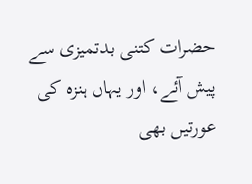حضرات کتنی بدتمیزی سے پیش آئے، اور یہاں ہنزہ کی عورتیں بھی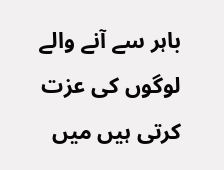باہر سے آنے والے لوگوں کی عزت کرتی ہیں میں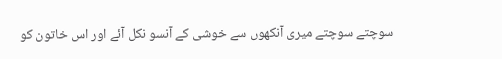سوچتے سوچتے میری آنکھوں سے خوشی کے آنسو نکل آئے اور اس خاتون کو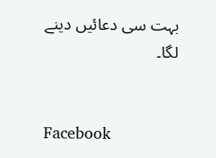بہت سی دعائیں دینے لگا۔


Facebook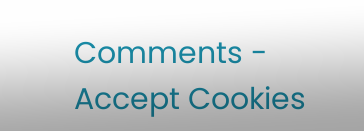Comments - Accept Cookies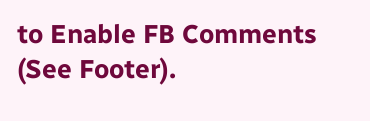to Enable FB Comments (See Footer).